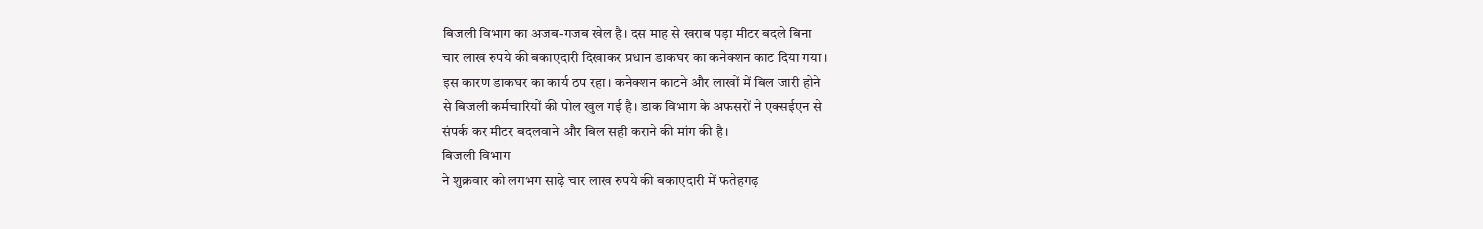बिजली विभाग का अजब-गजब खेल है। दस माह से खराब पड़ा मीटर बदले बिना
चार लाख रुपये की बकाएदारी दिखाकर प्रधान डाकघर का कनेक्शन काट दिया गया।
इस कारण डाकघर का कार्य ठप रहा। कनेक्शन काटने और लाखों में बिल जारी होने
से बिजली कर्मचारियों की पोल खुल गई है। डाक विभाग के अफसरों ने एक्सईएन से
संपर्क कर मीटर बदलवाने और बिल सही कराने की मांग की है।
बिजली विभाग
ने शुक्रवार को लगभग साढ़े चार लाख रुपये की बकाएदारी में फतेहगढ़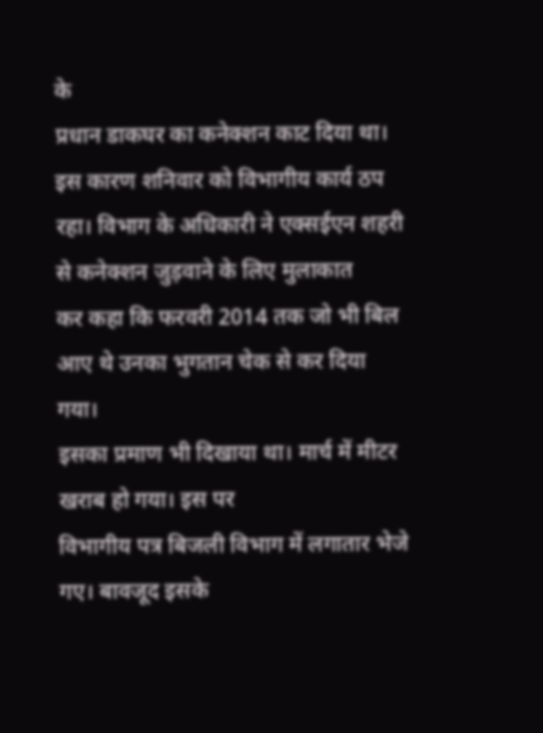के
प्रधान डाकघर का कनेक्शन काट दिया था। इस कारण शनिवार को विभागीय कार्य ठप
रहा। विभाग के अधिकारी ने एक्सईएन शहरी से कनेक्शन जुड़वाने के लिए मुलाकात
कर कहा कि फरवरी 2014 तक जो भी बिल आए थे उनका भुगतान चेक से कर दिया
गया।
इसका प्रमाण भी दिखाया था। मार्च में मीटर खराब हो गया। इस पर
विभागीय पत्र बिजली विभाग में लगातार भेजे गए। बावजूद इसके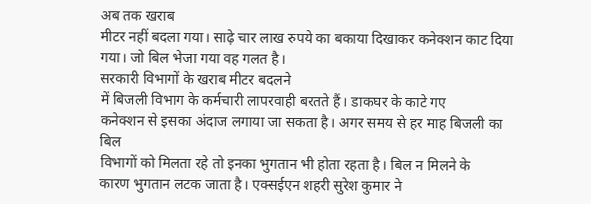अब तक खराब
मीटर नहीं बदला गया। साढ़े चार लाख रुपये का बकाया दिखाकर कनेक्शन काट दिया
गया। जो बिल भेजा गया वह गलत है।
सरकारी विभागों के खराब मीटर बदलने
में बिजली विभाग के कर्मचारी लापरवाही बरतते हैं। डाकघर के काटे गए
कनेक्शन से इसका अंदाज लगाया जा सकता है। अगर समय से हर माह बिजली का बिल
विभागों को मिलता रहे तो इनका भुगतान भी होता रहता है। बिल न मिलने के
कारण भुगतान लटक जाता है। एक्सईएन शहरी सुरेश कुमार ने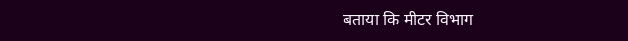बताया कि मीटर विभाग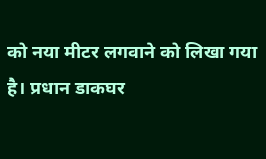को नया मीटर लगवाने को लिखा गया है। प्रधान डाकघर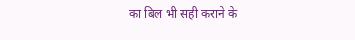का बिल भी सही कराने के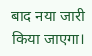बाद नया जारी किया जाएगा।